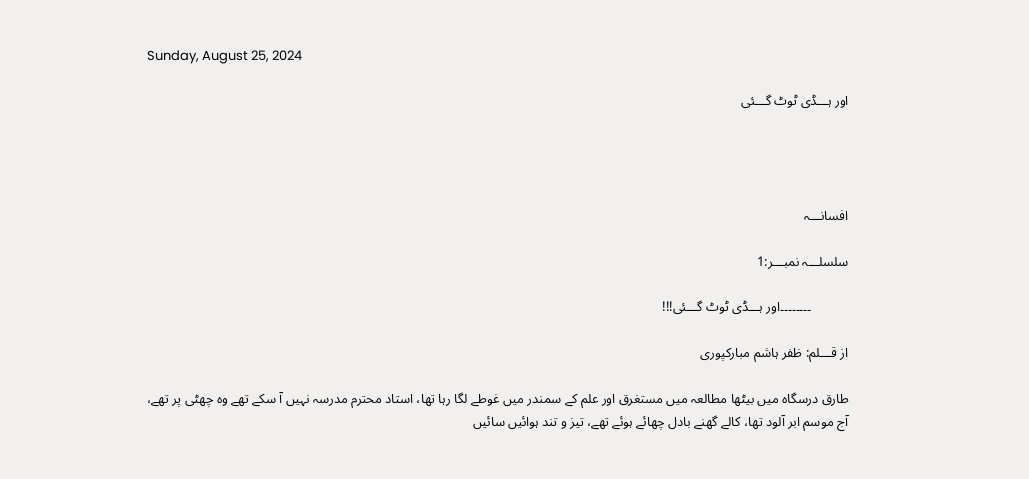Sunday, August 25, 2024

اور ہـــڈی ٹوٹ گـــئی




افسانـــہ

سلسلـــہ نمبـــر:1

           ۔۔۔۔۔۔۔۔اور ہـــڈی ٹوٹ گـــئی!!!

از قـــلم: ظفر ہاشم مبارکپوری

طارق درسگاہ میں بیٹھا مطالعہ میں مستغرق اور علم کے سمندر میں غوطے لگا رہا تھا، استاد محترم مدرسہ نہیں آ سکے تھے وہ چھٹی پر تھے، آج موسم ابر آلود تھا، کالے گھنے بادل چھائے ہوئے تھے، تیز و تند ہوائیں سائیں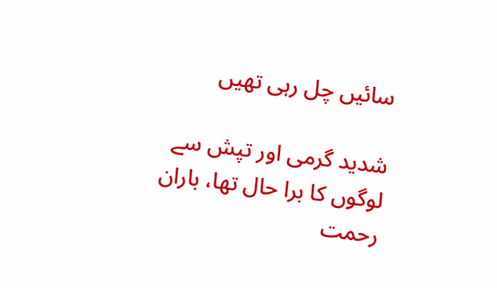سائیں چل رہی تھیں

شدید گرمی اور تپش سے لوگوں کا برا حال تھا، باران رحمت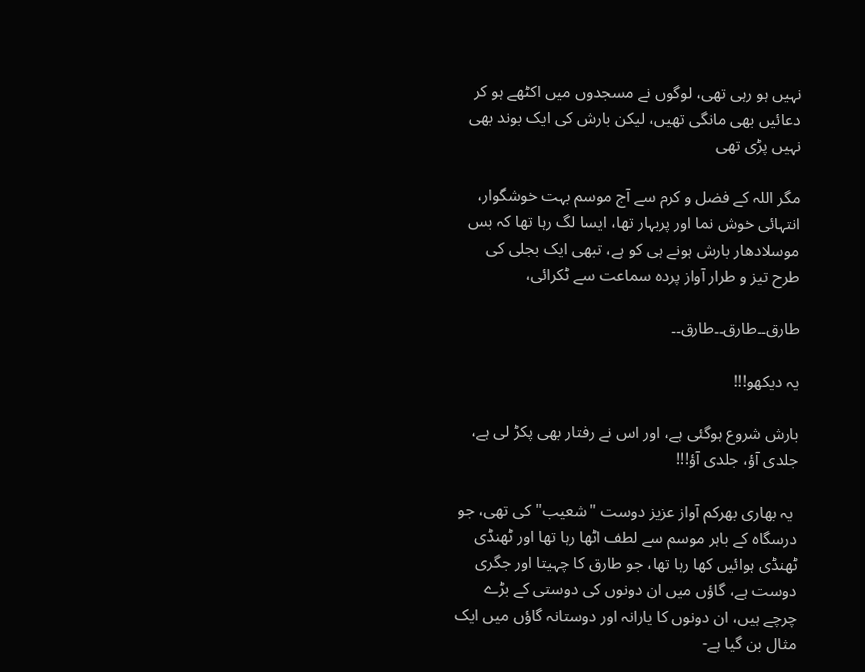نہیں ہو رہی تھی، لوگوں نے مسجدوں میں اکٹھے ہو کر دعائیں بھی مانگی تھیں، لیکن بارش کی ایک بوند بھی نہیں پڑی تھی

مگر اللہ کے فضل و کرم سے آج موسم بہت خوشگوار، انتہائی خوش نما اور پربہار تھا، ایسا لگ رہا تھا کہ بس موسلادھار بارش ہونے ہی کو ہے، تبھی ایک بجلی کی طرح تیز و طرار آواز پردہ سماعت سے ٹکرائی،

طارق۔۔طارق۔۔طارق۔۔

یہ دیکھو!!!

بارش شروع ہوگئی ہے، اور اس نے رفتار بھی پکڑ لی ہے، جلدی آؤ، جلدی آؤ!!!

 یہ بھاری بھرکم آواز عزیز دوست "شعیب" کی تھی، جو درسگاہ کے باہر موسم سے لطف اٹھا رہا تھا اور ٹھنڈی ٹھنڈی ہوائیں کھا رہا تھا، جو طارق کا چہیتا اور جگری دوست ہے، گاؤں میں ان دونوں کی دوستی کے بڑے چرچے ہیں، ان دونوں کا یارانہ اور دوستانہ گاؤں میں ایک مثال بن گیا ہے-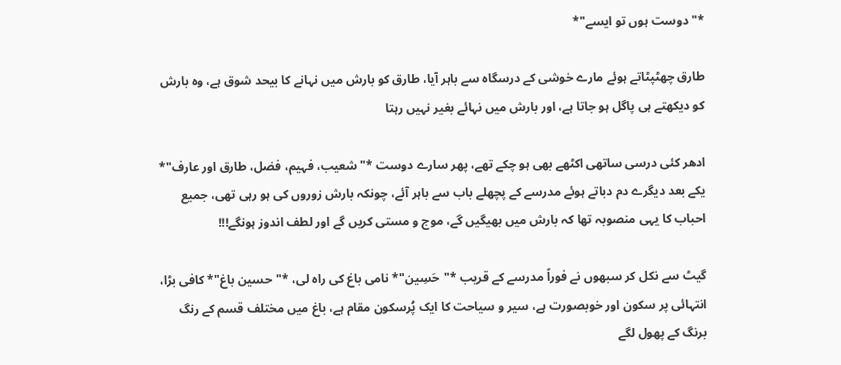*"دوست ہوں تو ایسے"*

طارق چھٹپٹاتے ہوئے مارے خوشی کے درسگاہ سے باہر آیا، طارق کو بارش میں نہانے کا بیحد شوق ہے، وہ بارش کو دیکھتے ہی پاگل ہو جاتا ہے، اور بارش میں نہائے بغیر نہیں رہتا

ادھر کئی درسی ساتھی اکٹھے بھی ہو چکے تھے، پھر سارے دوست *"شعیب، فہیم، فضل، طارق اور عارف"* یکے بعد دیگرے دم دباتے ہوئے مدرسے کے پچھلے باب سے باہر آئے، چونکہ بارش زوروں کی ہو رہی تھی، جمیع احباب کا یہی منصوبہ تھا کہ بارش میں بھیگیں گے، موج و مستی کریں گے اور لطف اندوز ہونگے!!!

گیٹ سے نکل کر سبھوں نے فوراً مدرسے کے قریب *"حَسِین"* نامی باغ کی راہ لی، *"حسین باغ"* کافی بڑا، انتہائی پر سکون اور خوبصورت ہے، سیر و سیاحت کا ایک پُرسکون مقام ہے، باغ میں مختلف قسم کے رنگ برنگ کے پھول لگے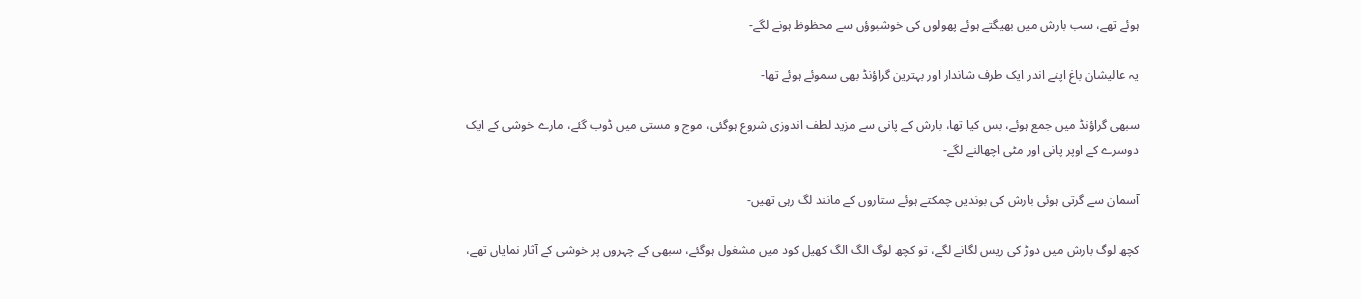ہوئے تھے، سب بارش میں بھیگتے ہوئے پھولوں کی خوشبوؤں سے محظوظ ہونے لگے-

یہ عالیشان باغ اپنے اندر ایک طرف شاندار اور بہترین گراؤنڈ بھی سموئے ہوئے تھا-

سبھی گراؤنڈ میں جمع ہوئے، بس کیا تھا، بارش کے پانی سے مزید لطف اندوزی شروع ہوگئی، موج و مستی میں ڈوب گئے، مارے خوشی کے ایک دوسرے کے اوپر پانی اور مٹی اچھالنے لگے-

آسمان سے گرتی ہوئی بارش کی بوندیں چمکتے ہوئے ستاروں کے مانند لگ رہی تھیں-

کچھ لوگ بارش میں دوڑ کی ریس لگانے لگے، تو کچھ لوگ الگ الگ کھیل کود میں مشغول ہوگئے، سبھی کے چہروں پر خوشی کے آثار نمایاں تھے،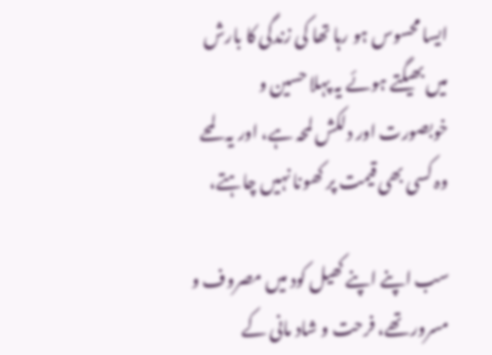ایسا محسوس ہو رہا تھا کی زندگی کا بارش میں بھیگتے ہوئے یہ پہلا حسین و خوبصورت اور دلکش لمحہ ہے، اور یہ لمحے وہ کسی بھی قیمت پر کھونا نہیں چاہتے،

سب اپنے اپنے کھیل کود میں مصروف و مسرور تھے، فرحت و شاد مانی کے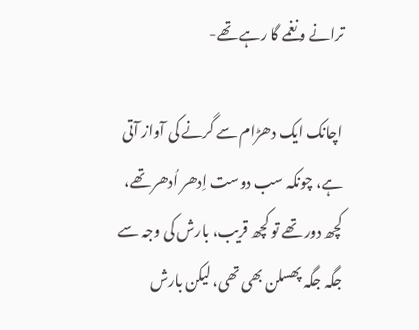ترانے و نغمے گا رہے تھے-

اچانک ایک دھڑام سے گرنے کی آواز آتی ہے، چونکہ سب دوست اِدھر اُدھر تھے، کچھ دور تھے تو کچھ قریب، بارش کی وجہ سے جگہ جگہ پھسلن بھی تھی، لیکن بارش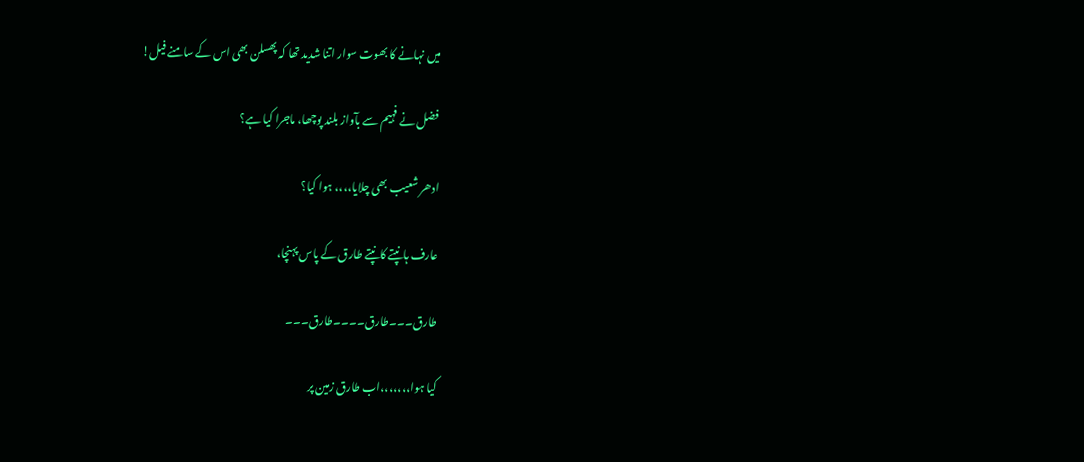میں نہانے کا بھوت سوار اتنا شدید تھا کہ پھسلن بھی اس کے سامنے فیل!

فضل نے فہیم سے بآواز بلند پوچھا، ماجرا کیا ہے؟

ادھر شعیب بھی چلایا،،،، ہوا کیا؟

عارف ہانپتے کانپتے طارق کے پاس پہنچا،

طارق۔۔۔طارق۔۔۔۔طارق۔۔۔

کیا ہوا،،،،،،،اب طارق زمین پر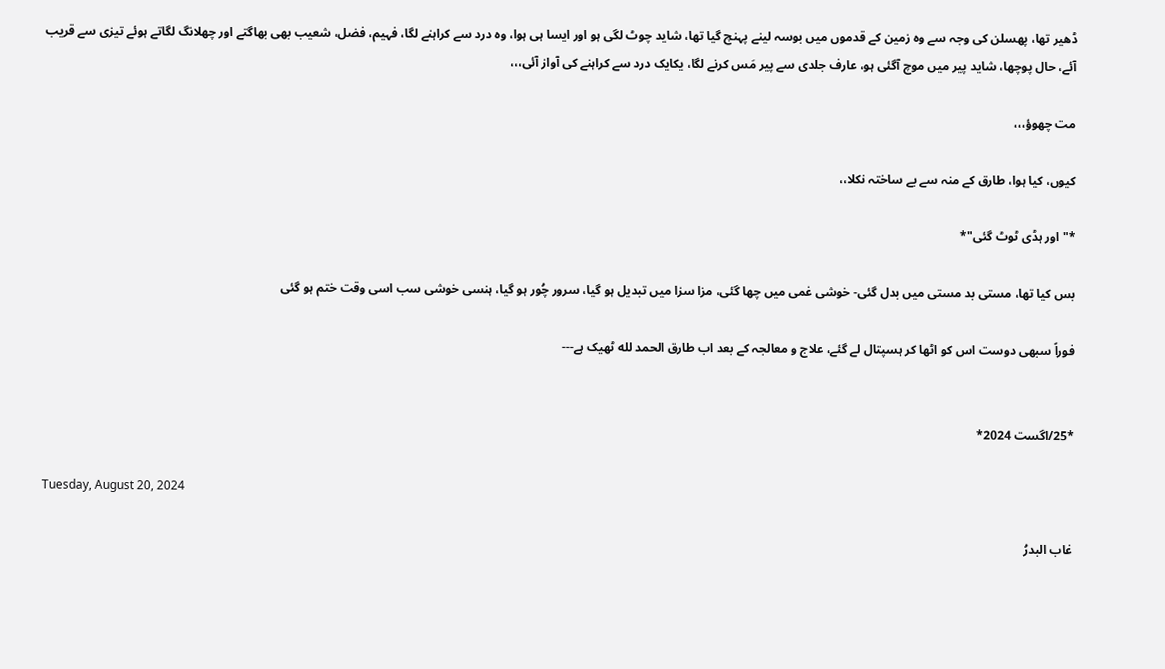ڈھیر تھا، پھسلن کی وجہ سے وہ زمین کے قدموں میں بوسہ لینے پہنچ گیا تھا، شاید چوٹ لگی ہو اور ایسا ہی ہوا، وہ درد سے کراہنے لگا، فہیم، فضل، شعیب بھی بھاگتے اور چھلانگ لگاتے ہوئے تیزی سے قریب آئے، حال پوچھا، شاید پیر میں موچ آگئی ہو، عارف جلدی سے پیر مَس کرنے لگا، یکایک درد سے کراہنے کی آواز آئی،،،

مت چھوؤ،،،

کیوں، کیا ہوا، طارق کے منہ سے بے ساختہ نکلا،،

*"اور ہڈی ٹوٹ گئی"*

بس کیا تھا، مستی بد مستی میں بدل گئی- خوشی غمی میں چھا گئی، مزا سزا میں تبدیل ہو گیا، سرور چُور ہو گیا، ہنسی خوشی سب اسی وقت ختم ہو گئی

فوراً سبھی دوست اس کو اٹھا کر ہسپتال لے گئے، علاج و معالجہ کے بعد اب طارق الحمد لله ٹھیک ہے---


*25/اگست 2024*

Tuesday, August 20, 2024

غاب البدرُ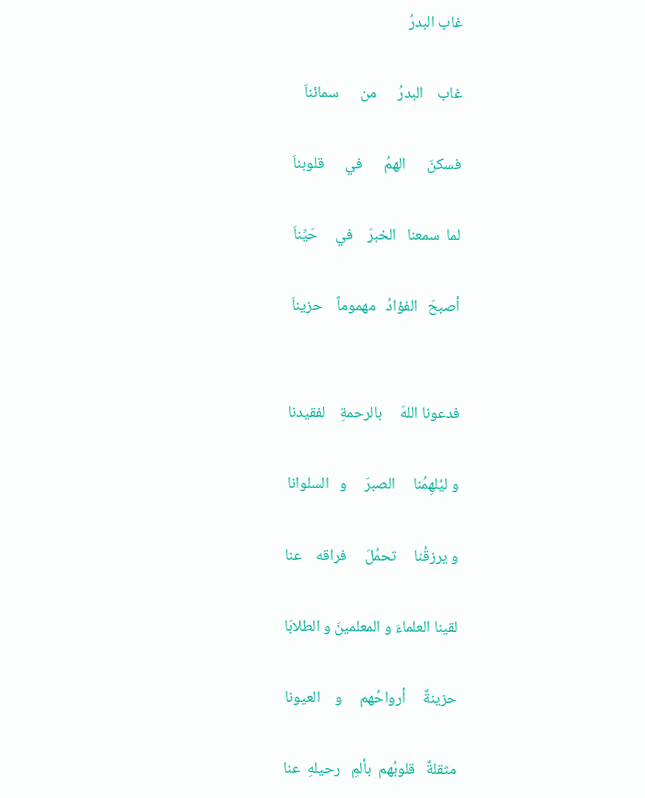غاب البدرُ

غاب    البدرُ      من      سمائناَ

فسكنَ      الهمُ      في      قلوبناَ

لما  سمعنا   الخبرَ    في     حَيِّناَ

أصبحَ   الفؤادُ   مهموماً    حزيناَ


فدعونا اللهَ     بالرحمةِ    لفقيدنا

و ليُلهِمُنا     الصبرَ     و   السلوانا

و يرزقُنا     تحمُلَ     فراقه    عنا

لقينا العلماءَ و المعلمينَ و الطلابَا

حزينةٌ     أرواحُهم     و    العيونا

مثقلةٌ   قلوبُهم  بألمِ   رحيلهِ  عنا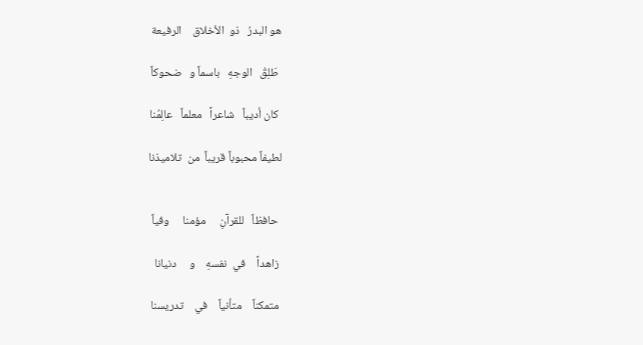هو البدرُ   ذو  الأخلاق    الرفيعة

 طَلِقُ   الوجهِ   باسماً و   ضحوكاً

 كان أديباً   شاعراً   معلماً   عالِمُنا

لطيفاً محبوباً قريباً  من  تلاميذنا


 حافظاً   للقرآنِ     مؤمنا     وفياً

 زاهداً    في  نفسهِ    و     دنيانا

 متمكناً    متأنياً    في    تدريسنا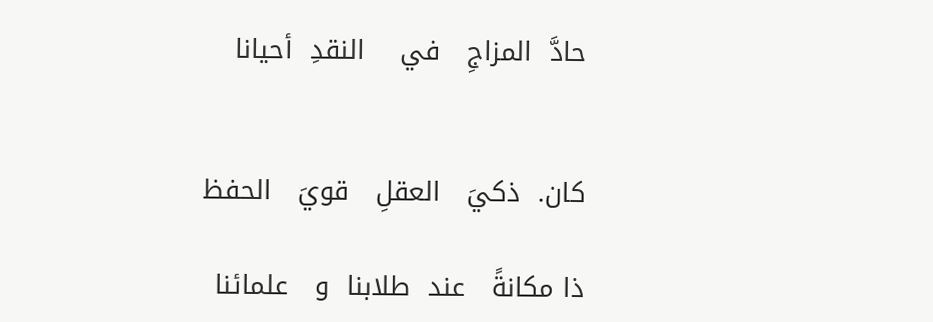حادَّ  المزاجِ   في    النقدِ  أحيانا


كان.  ذكيَ   العقلِ   قويَ   الحفظ

ذا مكانةً   عند  طلابنا  و   علمائنا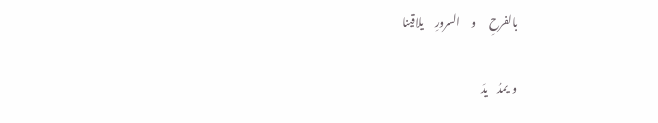بالفرحِ      و     السرورِ     يلاقينا

و  يمدُ    يدَ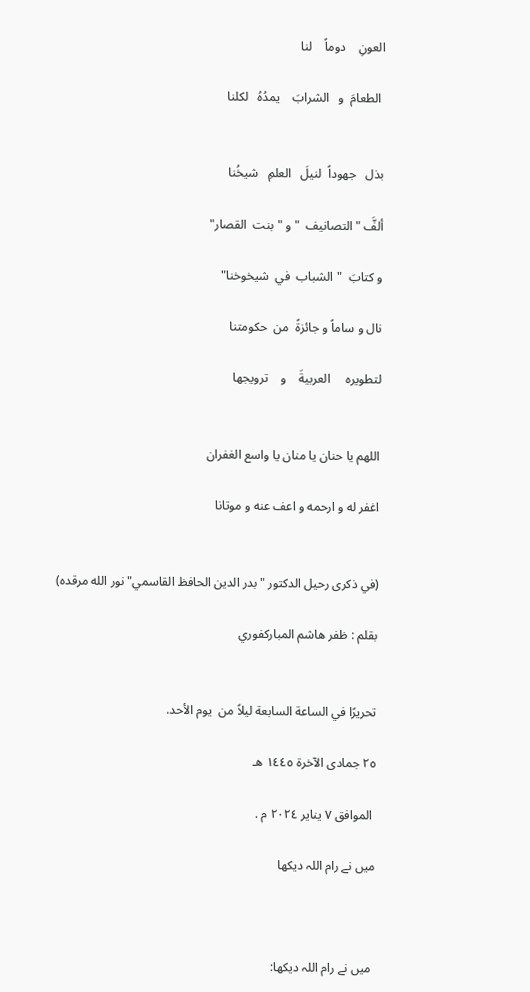العونِ    دوماً    لنا

 الطعامَ  و   الشرابَ    يمدُهُ   لكلنا


بذل   جهوداً  لنيلَ   العلمِ   شيخُنا

ألفَّ "التصانيف  "و "بنت  القصار"

و كتابَ  "الشباب  في  شيخوخنا"

نال و ساماً و جائزةً  من  حكومتنا

لتطويره     العربيةَ    و    ترويجها


اللهم يا حنان يا منان يا واسع الغفران

اغفر له و ارحمه و اعف عنه و موتانا


(في ذكرى رحيل الدكتور "بدر الدين الحافظ القاسمي" نور الله مرقده)

بقلم : ظفر هاشم المباركفوري


تحريرًا في الساعة السابعة ليلاً من  يوم الأحد.

٢٥ جمادى الآخرة ١٤٤٥ هـ

 الموافق ٧ يناير ٢٠٢٤ م .

میں نے رام اللہ دیکھا



 میں نے رام اللہ دیکھا: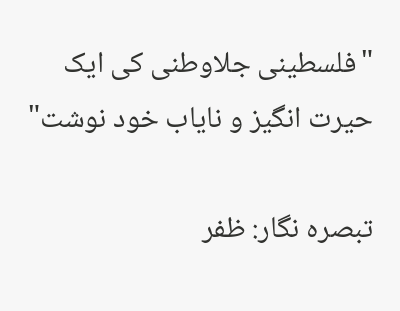"فلسطینی جلاوطنی کی ایک حیرت انگیز و نایاب خود نوشت"

تبصرہ نگار: ظفر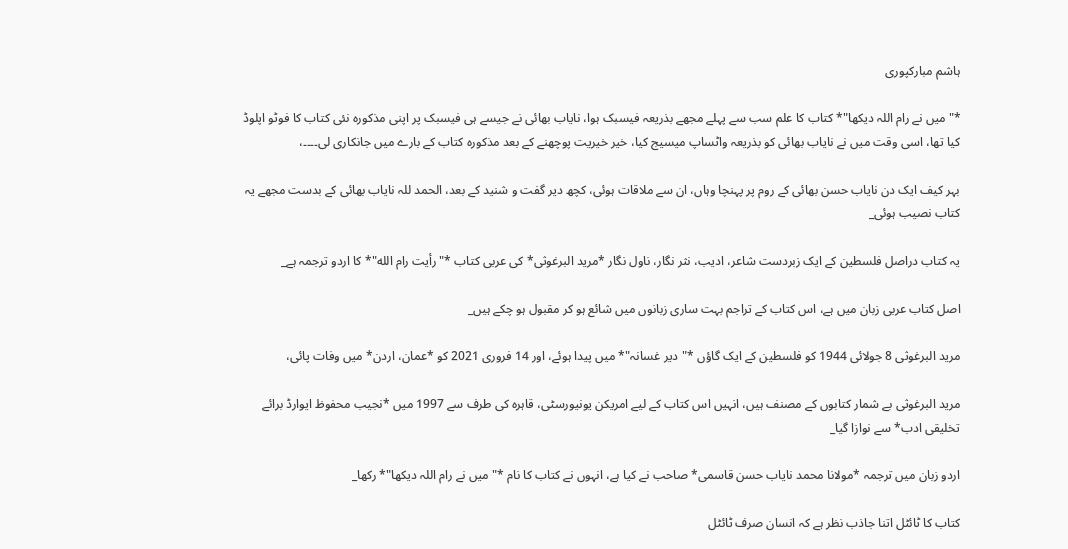ہاشم مبارکپوری

*"میں نے رام اللہ دیکھا"* کتاب کا علم سب سے پہلے مجھے بذریعہ فیسبک ہوا، نایاب بھائی نے جیسے ہی فیسبک پر اپنی مذکورہ نئی کتاب کا فوٹو اپلوڈ کیا تھا، اسی وقت میں نے نایاب بھائی کو بذریعہ واٹساپ میسیج کیا، خیر خیریت پوچھنے کے بعد مذکورہ کتاب کے بارے میں جانکاری لی۔۔۔۔،

بہر کیف ایک دن نایاب حسن بھائی کے روم پر پہنچا وہاں، ان سے ملاقات ہوئی، کچھ دیر گفت و شنید کے بعد، الحمد للہ نایاب بھائی کے بدست مجھے یہ کتاب نصیب ہوئی_

یہ کتاب دراصل فلسطین کے ایک زبردست شاعر، ادیب، نثر نگار، ناول نگار *مرید البرغوثی* کی عربی کتاب *"رأيت رام الله"* کا اردو ترجمہ ہے_

اصل کتاب عربی زبان میں ہے، اس کتاب کے تراجم بہت ساری زبانوں میں شائع ہو کر مقبول ہو چکے ہیں_

مرید البرغوثی 8 جولائی 1944 کو فلسطین کے ایک گاؤں *"دیر غسانہ"* میں پیدا ہوئے، اور 14 فروری 2021 کو *عمان، اردن* میں وفات پائی،

مرید البرغوثی بے شمار کتابوں کے مصنف ہیں، انہیں اس کتاب کے لیے امریکن یونیورسٹی، قاہرہ کی طرف سے 1997 میں *نجیب محفوظ ایوارڈ برائے تخلیقی ادب* سے نوازا گیا_

اردو زبان میں ترجمہ *مولانا محمد نایاب حسن قاسمی* صاحب نے کیا ہے، انہوں نے کتاب کا نام *"میں نے رام اللہ دیکھا"* رکھا_

کتاب کا ٹائٹل اتنا جاذب نظر ہے کہ انسان صرف ٹائٹل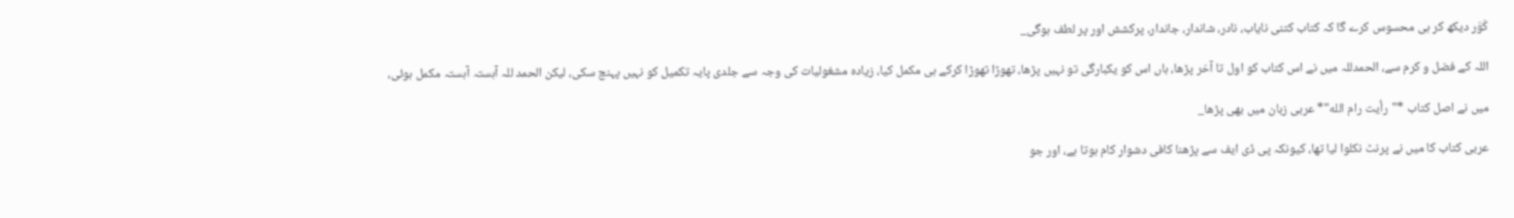کَوَر دیکھ کر ہی محسوس کرے گا کہ کتاب کتنی نایاب، نادر، شاندار، جاندار، پرکشش اور پر لطف ہوگی_

اللہ کے فضل و کرم سے، الحمدللہ میں نے اس کتاب کو اول تا آخر پڑھا، ہاں اس کو یکبارگی تو نہیں پڑھا، تھوڑا تھوڑا کرکے ہی مکمل کیا، زیادہ مشغولیات کی وجہ سے جلدی پایہ تکمیل کو نہیں پہنچ سکی، لیکن الحمد للہ آہستہ آہستہ مکمل ہوئی،

میں نے اصل کتاب *"رأيت رام الله"* عربی زبان میں بھی پڑھا_

عربی کتاب کا میں نے پرنٹ نکلوا لیا تھا، کیونکہ پی ڈی ایف سے پڑھنا کافی دشوار کام ہوتا ہے، اور جو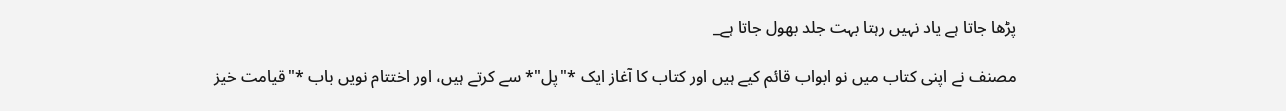پڑھا جاتا ہے یاد نہیں رہتا بہت جلد بھول جاتا ہے_

مصنف نے اپنی کتاب میں نو ابواب قائم کیے ہیں اور کتاب کا آغاز ایک *"پل"* سے کرتے ہیں، اور اختتام نویں باب *"قیامت خیز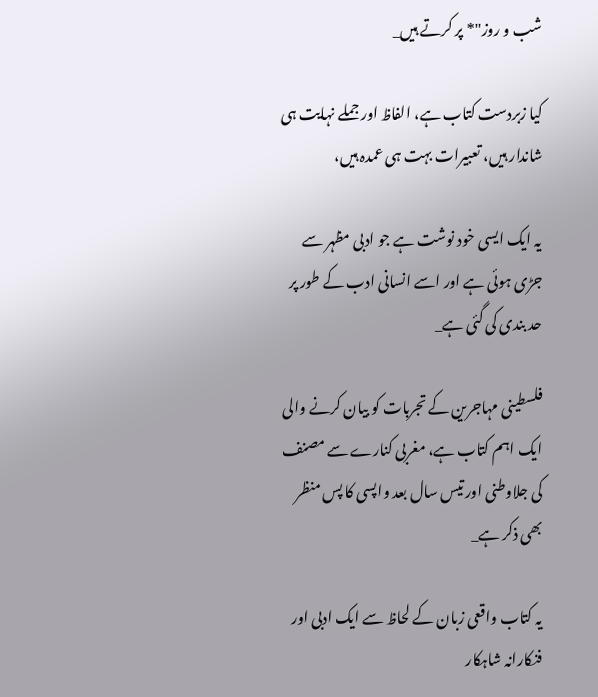شب و روز"* پر کرتے ہیں_

کیا زبردست کتاب ہے، الفاظ اور جملے نہایت ہی شاندار ہیں، تعبیرات بہت ہی عمدہ ہیں،

یہ ایک ایسی خود نوشت ہے جو ادبی مظہر سے جڑی ہوئی ہے اور اسے انسانی ادب کے طور پر حد بندی کی گئی ہے_

فلسطینی مہاجرین کے تجربات کو بیان کرنے والی ایک اہم کتاب ہے، مغربی کنارے سے مصنف کی جلاوطنی اور تیس سال بعد واپسی کا پس منظر بھی ذکر ہے_

یہ کتاب واقعی زبان کے لحاظ سے ایک ادبی اور فنکارانہ شاہکار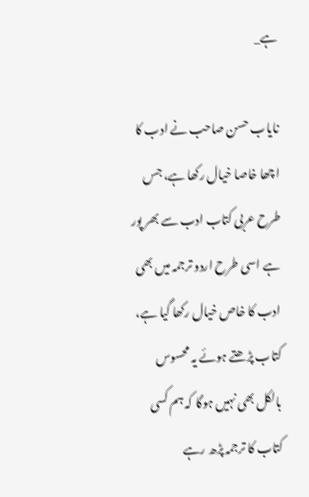ہے_

نایاب حسن صاحب نے ادب کا اچھا خاصا خیال رکھا ہے، جس طرح عربی کتاب ادب سے بھر پور ہے اسی طرح اردو ترجمہ میں بھی ادب کا خاص خیال رکھا گیا ہے، کتاب پڑھتے ہوئے یہ محسوس بالکل بھی نہیں ہوگا کہ ہم کسی کتاب کا ترجمہ پڑھ رہے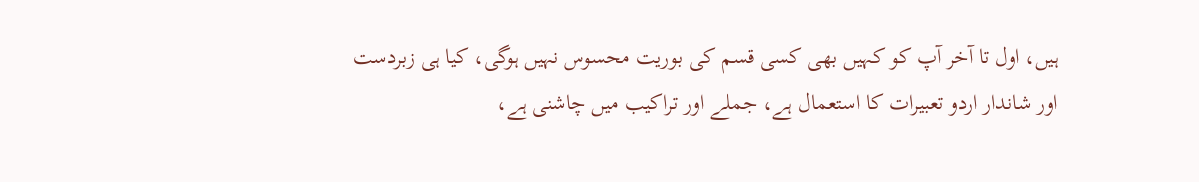ہیں، اول تا آخر آپ کو کہیں بھی کسی قسم کی بوریت محسوس نہیں ہوگی، کیا ہی زبردست اور شاندار اردو تعبیرات کا استعمال ہے، جملے اور تراکیب میں چاشنی ہے،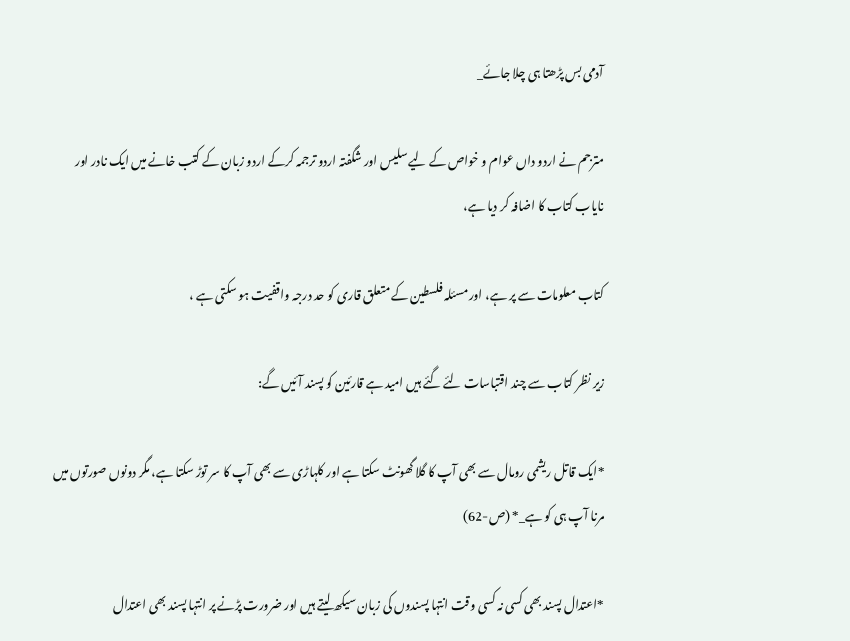آدمی بس پڑھتا ہی چلا جائے_

مترجم نے اردو داں عوام و خواص کے لیے سلیس اور شگفتہ اردو ترجمہ کرکے اردو زبان کے کتب خانے میں ایک نادر اور نایاب کتاب کا اضافہ کر دیا ہے،

کتاب معلومات سے پر ہے، اور مسئلہ فلسطین کے متعلق قاری کو حد درجہ واقفیت ہو سکتی ہے ،

زیر نظر کتاب سے چند اقتباسات لئے گئے ہیں امید ہے قارئین کو پسند آئیں گے:

*ایک قاتل ریشمی رومال سے بھی آپ کا گلا گھونٹ سکتا ہے اور کلہاڑی سے بھی آپ کا سر توڑ سکتا ہے، مگر دونوں صورتوں میں مرنا آپ ہی کو ہے_* (ص-62)

*اعتدال پسند بھی کسی نہ کسی وقت انتہا پسندوں کی زبان سیکھ لیتے ہیں اور ضرورت پڑنے پر انتہا پسند بھی اعتدال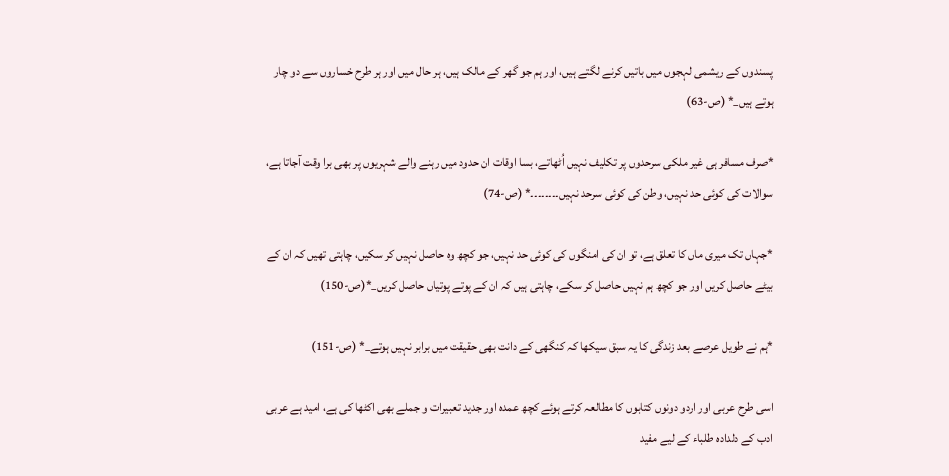پسندوں کے ریشمی لہجوں میں باتیں کرنے لگتے ہیں، اور ہم جو گھر کے مالک ہیں، ہر حال میں اور ہر طرح خساروں سے دو چار ہوتے ہیں_* (ص-63)

*صرف مسافر ہی غیر ملکی سرحدوں پر تکلیف نہیں اُٹھاتے، بسا اوقات ان حدود میں رہنے والے شہریوں پر بھی برا وقت آجاتا ہے، سوالات کی کوئی حد نہیں، وطن کی کوئی سرحد نہیں۔۔۔۔۔۔۔۔* (ص-74)

*جہاں تک میری ماں کا تعلق ہے، تو ان کی امنگوں کی کوئی حد نہیں، جو کچھ وہ حاصل نہیں کر سکیں، چاہتی تھیں کہ ان کے بیٹے حاصل کریں اور جو کچھ ہم نہیں حاصل کر سکے، چاہتی ہیں کہ ان کے پوتے پوتیاں حاصل کریں_*(ص-150)

*ہم نے طویل عرصے بعد زندگی کا یہ سبق سیکھا کہ کنگھی کے دانت بھی حقیقت میں برابر نہیں ہوتے_* (ص-151)

اسی طرح عربی اور اردو دونوں کتابوں کا مطالعہ کرتے ہوئے کچھ عمدہ اور جدید تعبیرات و جملے بھی اکٹھا کی ہے، امید ہے عربی ادب کے دلدادہ طلباء کے لیے مفید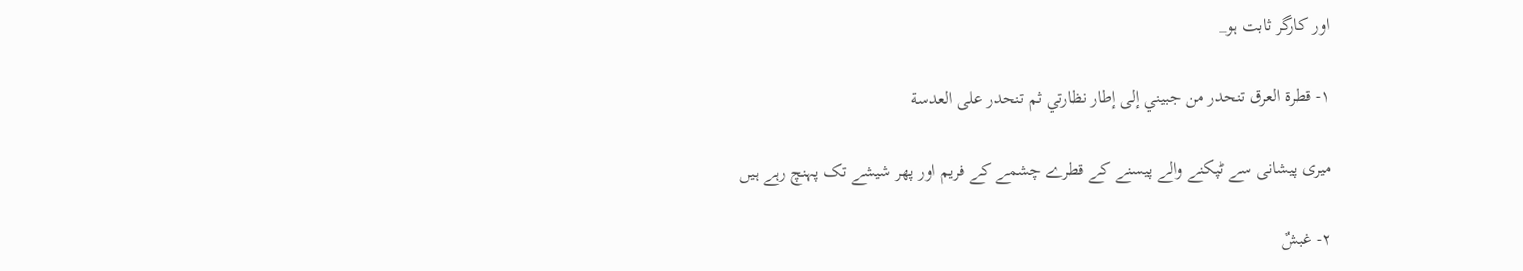اور کارگر ثابت ہو_

١- قطرة العرق تنحدر من جبيني إلى إطار نظارتي ثم تنحدر على العدسة

میری پیشانی سے ٹپکنے والے پیسنے کے قطرے چشمے کے فریم اور پھر شیشے تک پہنچ رہے ہیں

٢- غبشٌ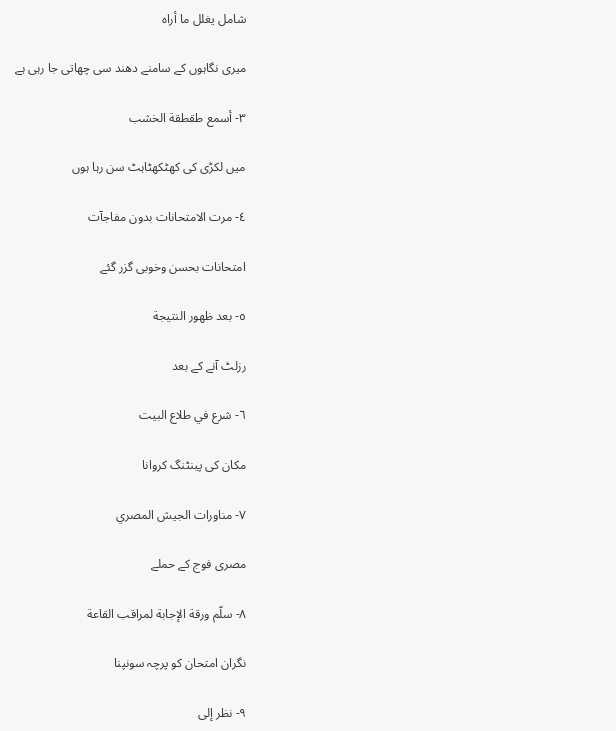شامل يغلل ما أراه

میری نگاہوں کے سامنے دھند سی چھاتی جا رہی ہے

٣- أسمع طقطقة الخشب

میں لکڑی کی کھٹکھٹاہٹ سن رہا ہوں

٤- مرت الامتحانات بدون مفاجآت

امتحانات بحسن وخوبی گزر گئے

٥- بعد ظهور النتيجة

رزلٹ آنے کے بعد

٦- شرع في طلاع البيت

مکان کی پینٹنگ کروانا

٧- مناورات الجيش المصري

مصری فوج کے حملے

٨- سلّم ورقة الإجابة لمراقب القاعة

نگران امتحان کو پرچہ سونپنا

٩- نظر إلى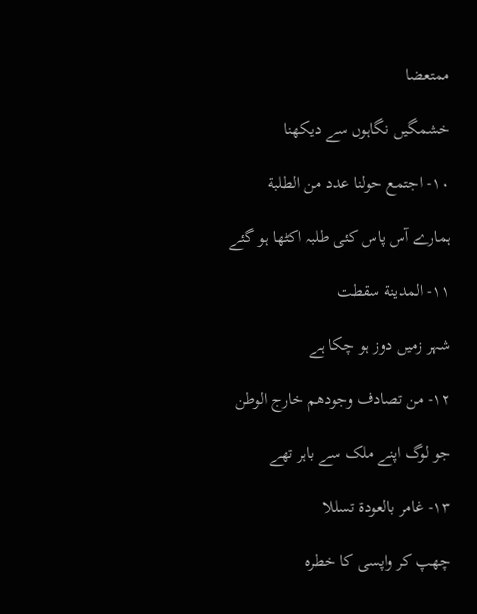ممتعضا

خشمگیں نگاہوں سے دیکھنا

١٠- اجتمع حولنا عدد من الطلبة

ہمارے آس پاس کئی طلبہ اکٹھا ہو گئے

١١- المدينة سقطت

شہر زمیں دوز ہو چکا ہے

١٢- من تصادف وجودهم خارج الوطن

جو لوگ اپنے ملک سے باہر تھے

١٣- غامر بالعودة تسللا

چھپ کر واپسی کا خطرہ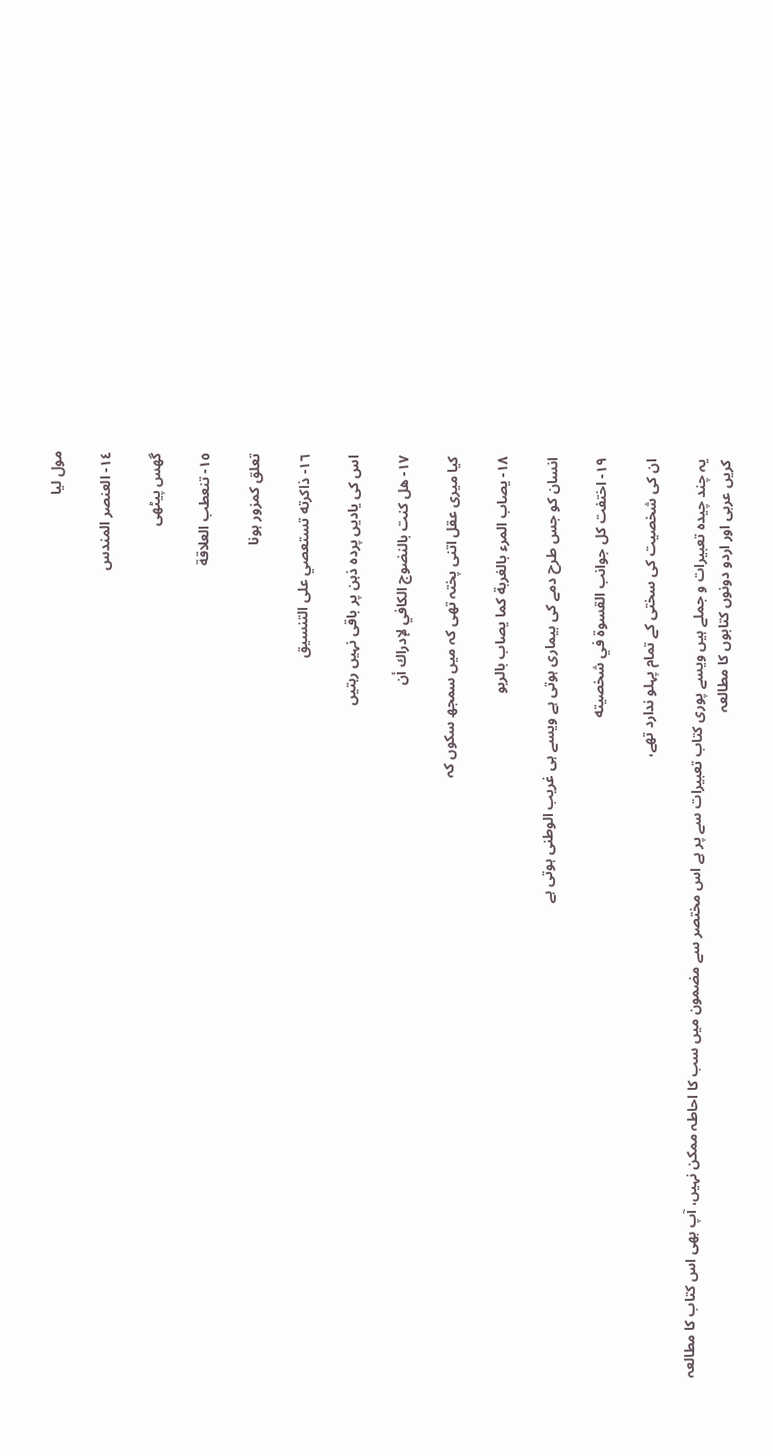مول لیا

١٤- العنصر المندس

گھس پیٹھی

١٥- تنعطب العلاقة

تعلق کمزور ہونا

١٦- ذاكرته تستعصي على التنسيق

اس کی یادیں پردہ ذہن پر باقی نہیں رہتیں

١٧- هل كنت بالنضوج الكافي لإدراك أن

کیا میری عقل اتنی پختہ تھی کہ میں سمجھ سکوں کہ

١٨- يصاب المرء بالغربة كما يصاب بالربو

انسان کو جس طرح دمے کی بیماری ہوتی ہے ویسے ہی غریب الوطنی ہوتی ہے

١٩- اختفت كل جوانب القسوة في شخصيته

ان کی شخصیت کی سختی کے تمام پہلو ندارد تھے،

یہ چند چیدہ تعبیرات و جملے ہیں ویسے پوری کتاب تعبیرات سے پر ہے اس مختصر سے مضمون میں سب کا احاطہ ممکن نہیں، آپ بھی اس کتاب کا مطالعہ کریں عربی اور اردو دونوں کتابوں کا مطالعہ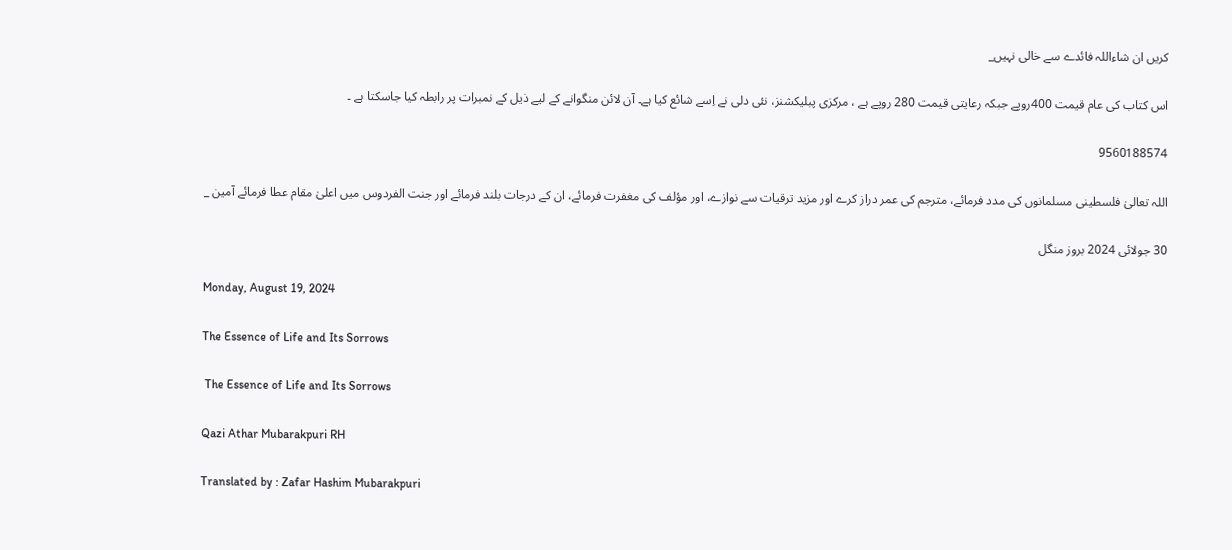کریں ان شاءاللہ فائدے سے خالی نہیں_

اس کتاب کی عام قیمت 400روپے جبکہ رعایتی قیمت 280 روپے ہے ، مرکزی پبلیکشنز، نئی دلی نے اِسے شائع کیا ہے۔ آن لائن منگوانے کے لیے ذیل کے نمبرات پر رابطہ کیا جاسکتا ہے ۔

9560188574

اللہ تعالیٰ فلسطینی مسلمانوں کی مدد فرمائے، مترجم کی عمر دراز کرے اور مزید ترقیات سے نوازے، اور مؤلف کی مغفرت فرمائے، ان کے درجات بلند فرمائے اور جنت الفردوس میں اعلیٰ مقام عطا فرمائے آمین _

30 جولائی 2024 بروز منگل

Monday, August 19, 2024

The Essence of Life and Its Sorrows

 The Essence of Life and Its Sorrows

Qazi Athar Mubarakpuri RH

Translated by : Zafar Hashim Mubarakpuri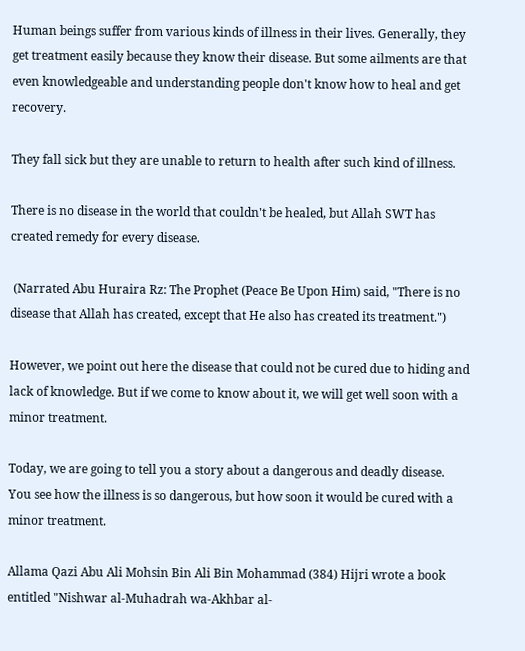Human beings suffer from various kinds of illness in their lives. Generally, they get treatment easily because they know their disease. But some ailments are that even knowledgeable and understanding people don't know how to heal and get recovery.

They fall sick but they are unable to return to health after such kind of illness.

There is no disease in the world that couldn't be healed, but Allah SWT has created remedy for every disease.

 (Narrated Abu Huraira Rz: The Prophet (Peace Be Upon Him) said, "There is no disease that Allah has created, except that He also has created its treatment.")

However, we point out here the disease that could not be cured due to hiding and lack of knowledge. But if we come to know about it, we will get well soon with a minor treatment.

Today, we are going to tell you a story about a dangerous and deadly disease. You see how the illness is so dangerous, but how soon it would be cured with a minor treatment.

Allama Qazi Abu Ali Mohsin Bin Ali Bin Mohammad (384) Hijri wrote a book entitled "Nishwar al-Muhadrah wa-Akhbar al-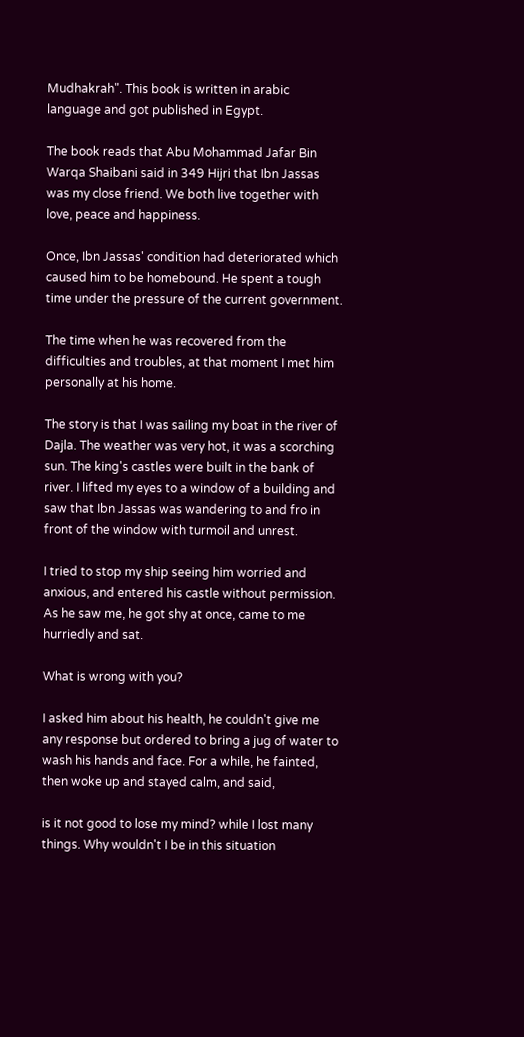Mudhakrah". This book is written in arabic language and got published in Egypt.

The book reads that Abu Mohammad Jafar Bin Warqa Shaibani said in 349 Hijri that Ibn Jassas was my close friend. We both live together with love, peace and happiness.

Once, Ibn Jassas' condition had deteriorated which caused him to be homebound. He spent a tough time under the pressure of the current government.

The time when he was recovered from the difficulties and troubles, at that moment I met him personally at his home.

The story is that I was sailing my boat in the river of Dajla. The weather was very hot, it was a scorching sun. The king's castles were built in the bank of river. I lifted my eyes to a window of a building and saw that Ibn Jassas was wandering to and fro in front of the window with turmoil and unrest.

I tried to stop my ship seeing him worried and anxious, and entered his castle without permission. As he saw me, he got shy at once, came to me hurriedly and sat.

What is wrong with you?

I asked him about his health, he couldn't give me any response but ordered to bring a jug of water to wash his hands and face. For a while, he fainted, then woke up and stayed calm, and said,

is it not good to lose my mind? while I lost many things. Why wouldn't I be in this situation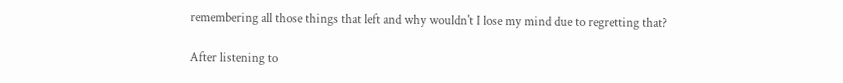remembering all those things that left and why wouldn't I lose my mind due to regretting that?

After listening to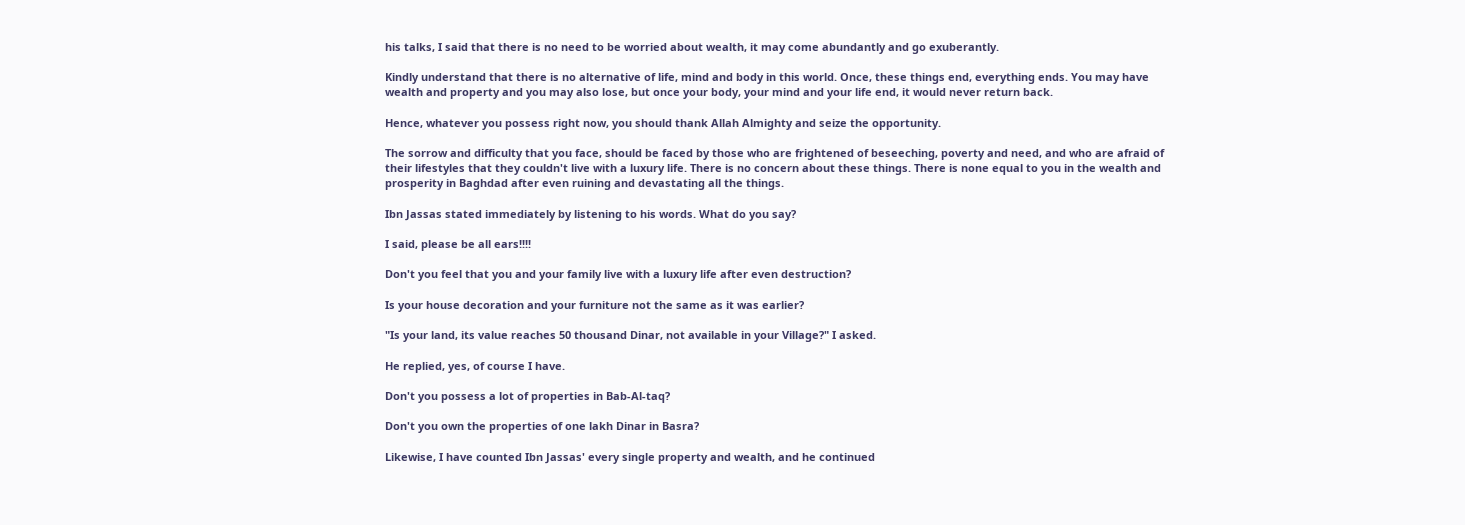his talks, I said that there is no need to be worried about wealth, it may come abundantly and go exuberantly.

Kindly understand that there is no alternative of life, mind and body in this world. Once, these things end, everything ends. You may have wealth and property and you may also lose, but once your body, your mind and your life end, it would never return back.

Hence, whatever you possess right now, you should thank Allah Almighty and seize the opportunity.

The sorrow and difficulty that you face, should be faced by those who are frightened of beseeching, poverty and need, and who are afraid of their lifestyles that they couldn't live with a luxury life. There is no concern about these things. There is none equal to you in the wealth and prosperity in Baghdad after even ruining and devastating all the things.

Ibn Jassas stated immediately by listening to his words. What do you say?

I said, please be all ears!!!!

Don't you feel that you and your family live with a luxury life after even destruction?

Is your house decoration and your furniture not the same as it was earlier?

"Is your land, its value reaches 50 thousand Dinar, not available in your Village?" I asked.

He replied, yes, of course I have.

Don't you possess a lot of properties in Bab-Al-taq?

Don't you own the properties of one lakh Dinar in Basra?

Likewise, I have counted Ibn Jassas' every single property and wealth, and he continued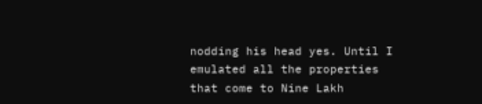nodding his head yes. Until I emulated all the properties that come to Nine Lakh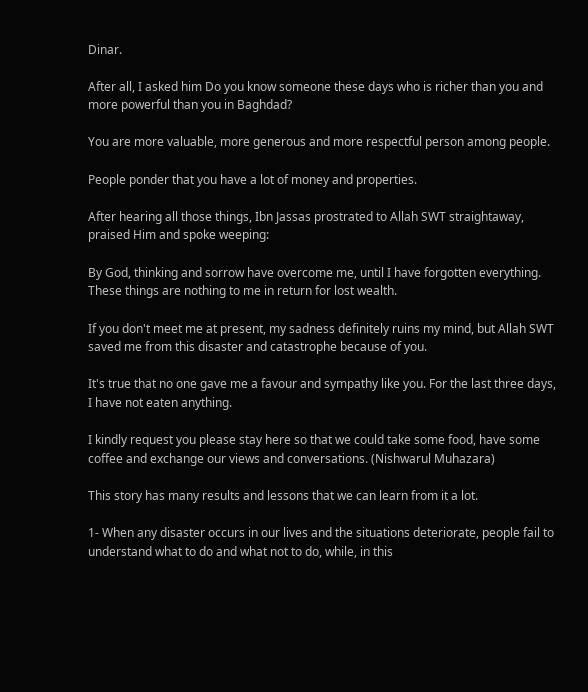Dinar.

After all, I asked him Do you know someone these days who is richer than you and more powerful than you in Baghdad?

You are more valuable, more generous and more respectful person among people.

People ponder that you have a lot of money and properties.

After hearing all those things, Ibn Jassas prostrated to Allah SWT straightaway, praised Him and spoke weeping:

By God, thinking and sorrow have overcome me, until I have forgotten everything. These things are nothing to me in return for lost wealth.

If you don't meet me at present, my sadness definitely ruins my mind, but Allah SWT saved me from this disaster and catastrophe because of you.

It's true that no one gave me a favour and sympathy like you. For the last three days, I have not eaten anything.

I kindly request you please stay here so that we could take some food, have some coffee and exchange our views and conversations. (Nishwarul Muhazara)

This story has many results and lessons that we can learn from it a lot.

1- When any disaster occurs in our lives and the situations deteriorate, people fail to understand what to do and what not to do, while, in this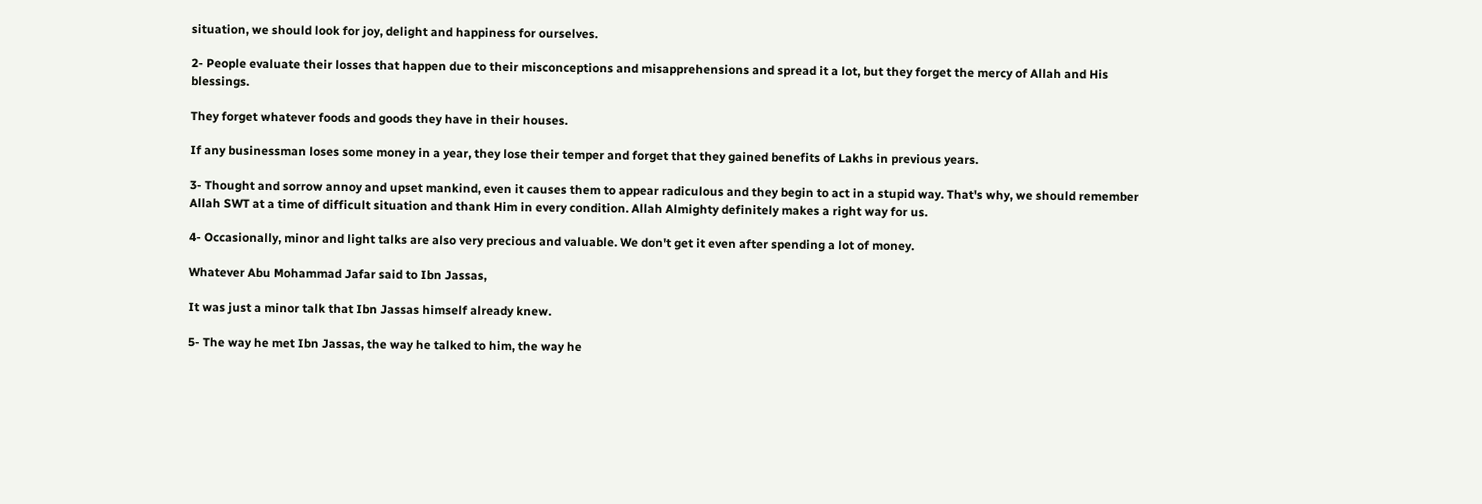situation, we should look for joy, delight and happiness for ourselves.

2- People evaluate their losses that happen due to their misconceptions and misapprehensions and spread it a lot, but they forget the mercy of Allah and His blessings.

They forget whatever foods and goods they have in their houses.

If any businessman loses some money in a year, they lose their temper and forget that they gained benefits of Lakhs in previous years.

3- Thought and sorrow annoy and upset mankind, even it causes them to appear radiculous and they begin to act in a stupid way. That's why, we should remember Allah SWT at a time of difficult situation and thank Him in every condition. Allah Almighty definitely makes a right way for us.

4- Occasionally, minor and light talks are also very precious and valuable. We don't get it even after spending a lot of money.

Whatever Abu Mohammad Jafar said to Ibn Jassas,

It was just a minor talk that Ibn Jassas himself already knew.

5- The way he met Ibn Jassas, the way he talked to him, the way he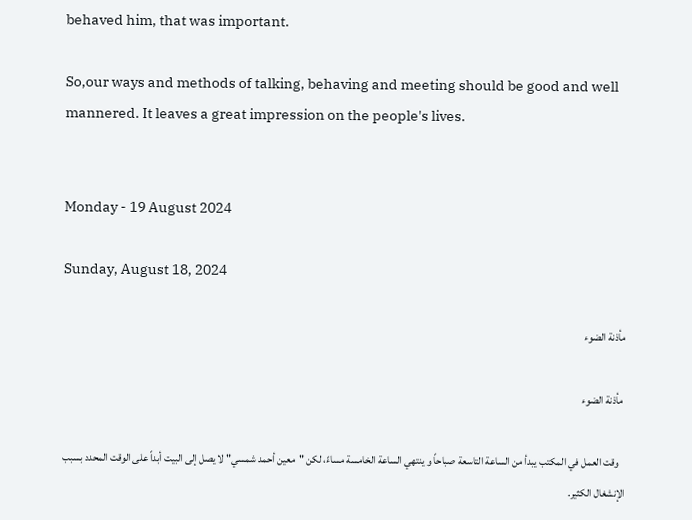behaved him, that was important.

So,our ways and methods of talking, behaving and meeting should be good and well mannered. It leaves a great impression on the people's lives.


Monday - 19 August 2024

Sunday, August 18, 2024

مأذنة الضوء

 مأذنة الضوء

   وقت العمل في المكتب يبدأ من الساعة التاسعة صباحاً و ينتهي الساعة الخامسة مساءً، لكن "معين أحمد شمسي" لا يصل إلى البيت أبداً على الوقت المحدد بسبب الإنشغال الكثير.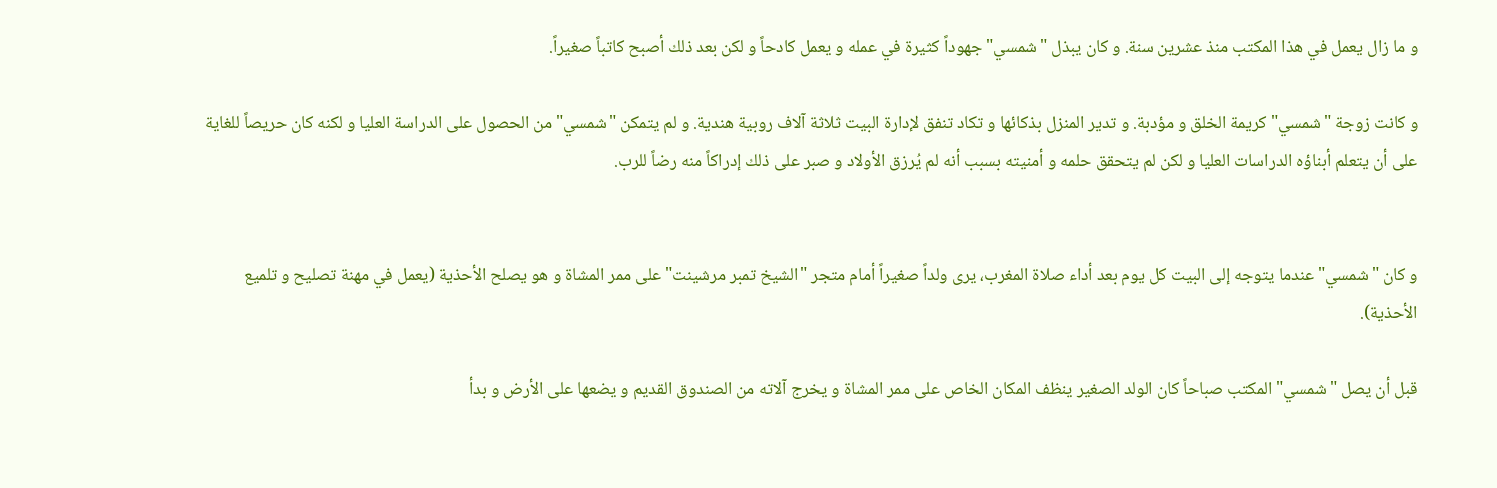و ما زال يعمل في هذا المكتب منذ عشرين سنة. و كان يبذل "شمسي" جهوداً كثيرة في عمله و يعمل كادحاً و لكن بعد ذلك أصبح كاتباً صغيراً.

و كانت زوجة "شمسي" كريمة الخلق و مؤدبة. و تدير المنزل بذكائها و تكاد تنفق لإدارة البيت ثلاثة آلاف روبية هندية. و لم يتمكن "شمسي" من الحصول على الدراسة العليا و لكنه كان حريصاً للغاية على أن يتعلم أبناؤه الدراسات العليا و لكن لم يتحقق حلمه و أمنيته بسبب أنه لم يُرزق الأولاد و صبر على ذلك إدراكاً منه رضاً للرب.


و كان "شمسي" عندما يتوجه إلى البيت كل يوم بعد أداء صلاة المغرب، يرى ولداً صغيراً أمام متجر "الشيخ تمبر مرشينت" على ممر المشاة و هو يصلح الأحذية (يعمل في مهنة تصليح و تلميع الأحذية).

قبل أن يصل "شمسي" المكتب صباحاً كان الولد الصغير ينظف المكان الخاص على ممر المشاة و يخرج آلاته من الصندوق القديم و يضعها على الأرض و بدأ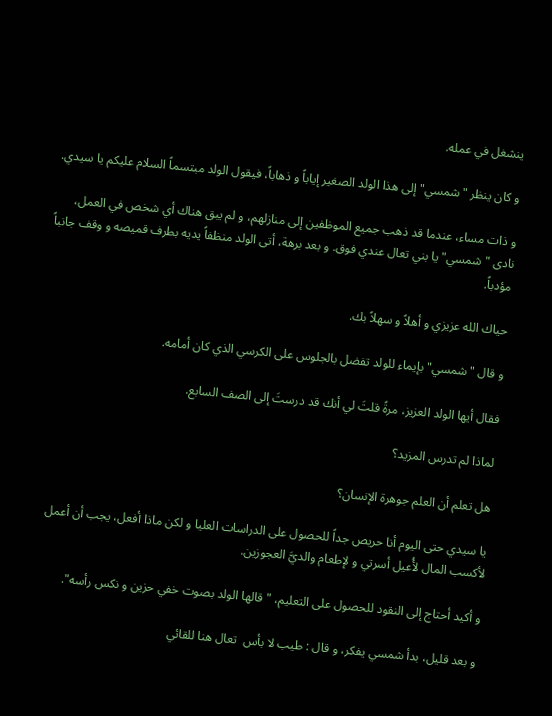ينشغل في عمله.

و كان ينظر "شمسي" إلى هذا الولد الصغير إياباً و ذهاباً، فيقول الولد مبتسماً السلام عليكم يا سيدي.

و ذات مساء، عندما قد ذهب جميع الموظفين إلى منازلهم، و لم يبق هناك أي شخص في العمل، نادى "شمسي" يا بني تعال عندي فوق. و بعد برهة، أتى الولد منظفاً يديه بطرف قميصه و وقف جانباً مؤدباً.

حياك الله عزيزي و أهلاً و سهلاً بك.

و قال "شمسي" بإيماء للولد تفضل بالجلوس على الكرسي الذي كان أمامه.

فقال أيها الولد العزيز، مرةً قلتَ لي أنك قد درستَ إلى الصف السابع.

لماذا لم تدرس المزيد؟

هل تعلم أن العلم جوهرة الإنسان؟

يا سيدي حتى اليوم أنا حريص جداً للحصول على الدراسات العليا و لكن ماذا أفعل، يجب أن أعمل لأكسب المال لأُعيل أسرتي و لإطعام والديَّ العجوزين.

و أكيد أحتاج إلى النقود للحصول على التعليم، "قالها الولد بصوت خفي حزين و نكس رأسه".

و بعد قليل، بدأ شمسي يفكر، و قال : طيب لا بأس  تعال هنا للقائي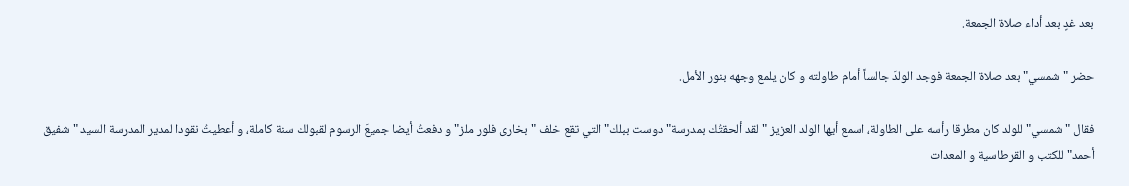بعد غدٍ بعد أداء صلاة الجمعة.

حضر "شمسي" بعد صلاة الجمعة فوجد الولدَ جالساً أمام طاولته و كان يلمع وجهه بنور الأمل.

فقال "شمسي" للولد كان مطرقا رأسه على الطاولة، اسمع أيها الولد العزيز "لقد ألحقتُك بمدرسة"دوست ببلك" التي تقع خلف "بخارى فلور ملز" و دفعتُ أيضا جميعَ الرسوم لقبولك سنة كاملة، و أعطيتُ نقودا لمدير المدرسة السيد "شفيق أحمد" للكتب و القرطاسية و المعدات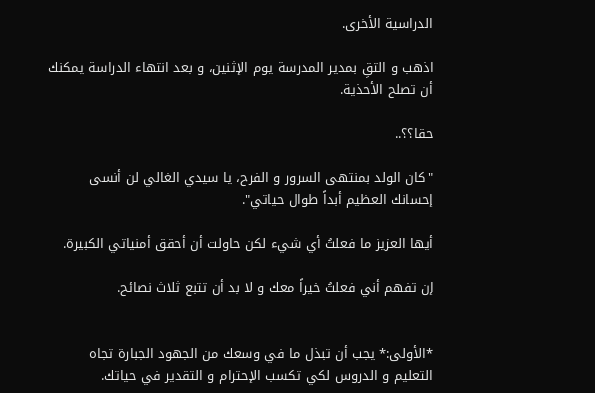الدراسية الأخرى.

اذهب و التقِ بمدير المدرسة يوم الإثنين، و بعد انتهاء الدراسة يمكنك أن تصلح الأحذية.

حقا؟؟..

"كان الولد بمنتهى السرور و الفرح، يا سيدي الغالي لن أنسى إحسانك العظيم أبداً طوال حياتي".

أيها العزيز ما فعلتُ أي شيء لكن حاولت أن أحقق أمنياتي الكبيرة.

إن تفهم أني فعلتُ خيراً معك و لا بد أن تتبع ثلاث نصائح.


*الأولى:* يجب أن تبذل ما في وسعك من الجهود الجبارة تجاه التعليم و الدروس لكي تكسب الإحترام و التقدير في حياتك.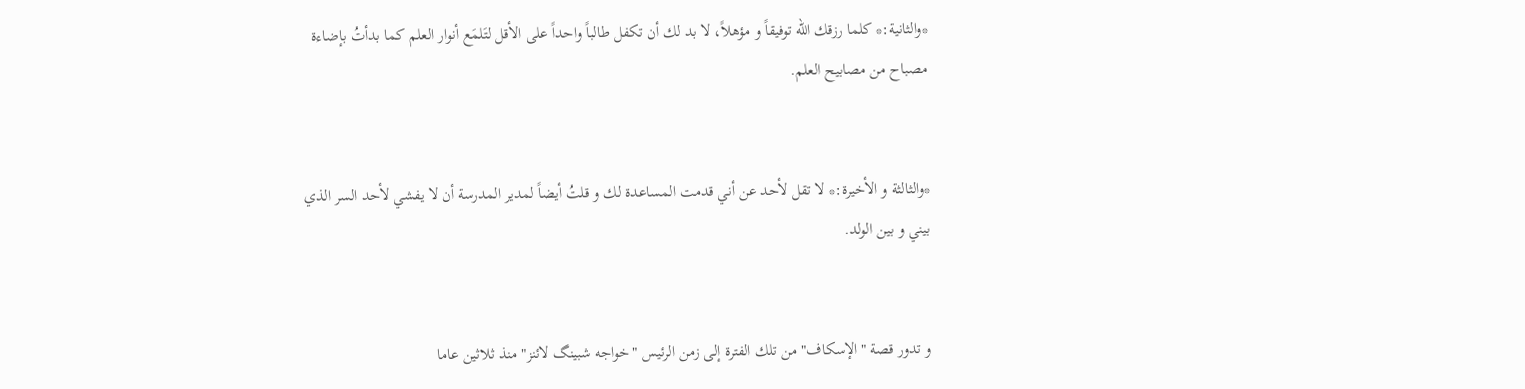*والثانية:* كلما رزقك الله توفيقاً و مؤهلاً، لا بد لك أن تكفل طالباً واحداً على الأقل لتَلمَع أنوار العلم كما بدأتُ بإضاءة مصباح من مصابيح العلم.


*والثالثة و الأخيرة:* لا تقل لأحد عن أني قدمت المساعدة لك و قلتُ أيضاً لمدير المدرسة أن لا يفشي لأحد السر الذي بيني و بين الولد.


و تدور قصة "الإسكاف" من تلك الفترة إلى زمن الرئيس "خواجه شبينگ لائنز" منذ ثلاثين عاما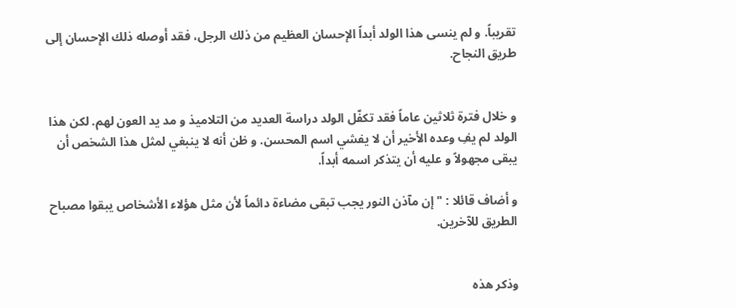تقريباً. و لم ينسى هذا الولد أبداً الإحسان العظيم من ذلك الرجل، فقد أوصله ذلك الإحسان إلى طريق النجاح.


و خلال فترة ثلاثين عاماً فقد تكفّل الولد دراسة العديد من التلاميذ و مد يد العون لهم. لكن هذا الولد لم يفِ وعده الأخير أن لا يفشي اسم المحسن. و ظن أنه لا ينبغي لمثل هذا الشخص أن يبقى مجهولاً و عليه أن يتذكر اسمه أبداً.

و أضاف قائلا : " إن مآذن النور يجب تبقى مضاءة دائماً لأن مثل هؤلاء الأشخاص يبقوا مصباح الطريق للآخرين.


وذكر هذه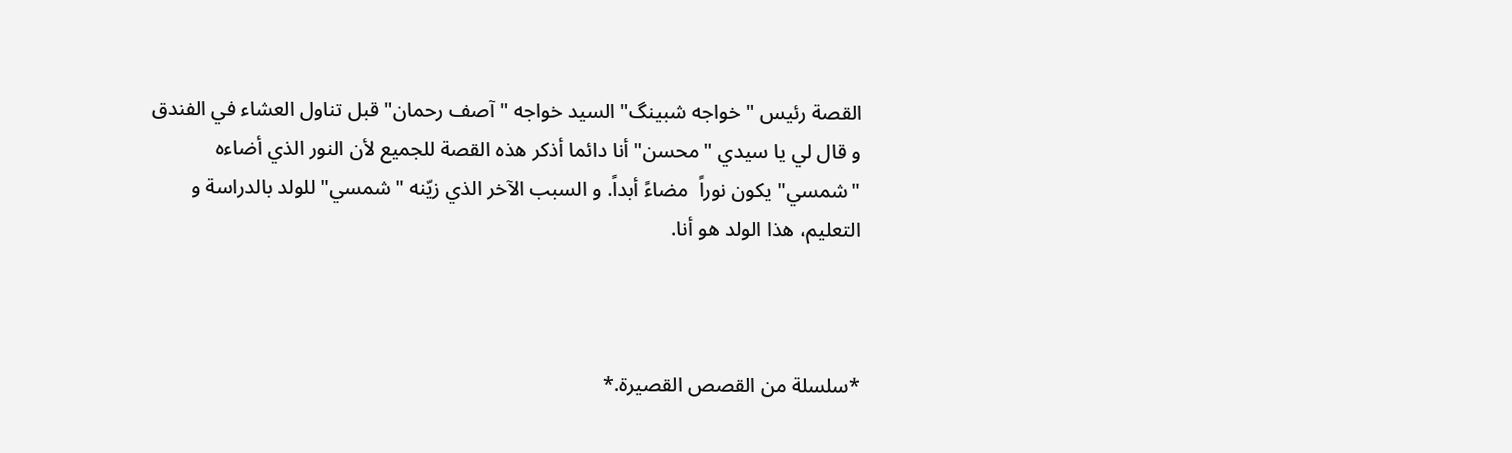القصة رئيس "خواجه شبينگ" السيد خواجه "آصف رحمان" قبل تناول العشاء في الفندق و قال لي يا سيدي "محسن" أنا دائما أذكر هذه القصة للجميع لأن النور الذي أضاءه "شمسي" يكون نوراً  مضاءً أبداً. و السبب الآخر الذي زيّنه "شمسي" للولد بالدراسة و التعليم، هذا الولد هو أنا.



*سلسلة من القصص القصيرة.*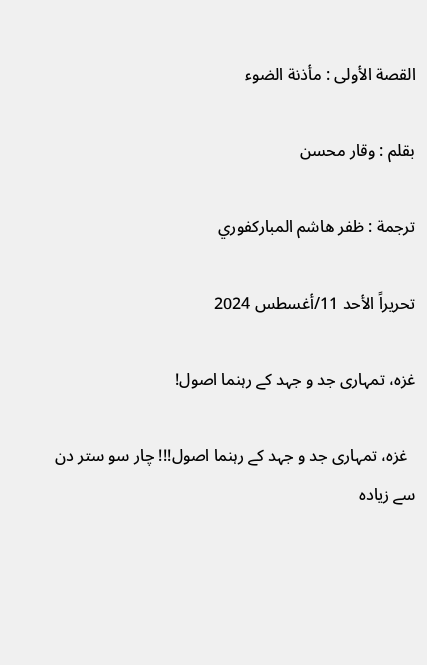القصة الأولى : مأذنة الضوء

بقلم : وقار محسن

ترجمة : ظفر هاشم المباركفوري

تحريراً الأحد 11/أغسطس 2024

غزہ، تمہاری جد و جہد کے رہنما اصول!

  غزہ، تمہاری جد و جہد کے رہنما اصول!!! چار سو ستر دن سے زیادہ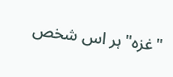"غزہ" ہر اس شخص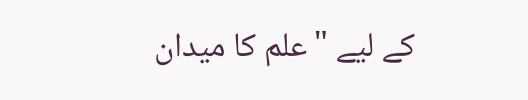کے لیے "علم کا میدان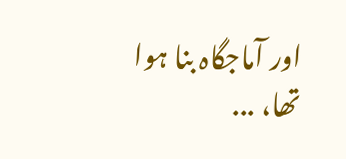اور آماجگاہ بنا ہوا تھا، ...